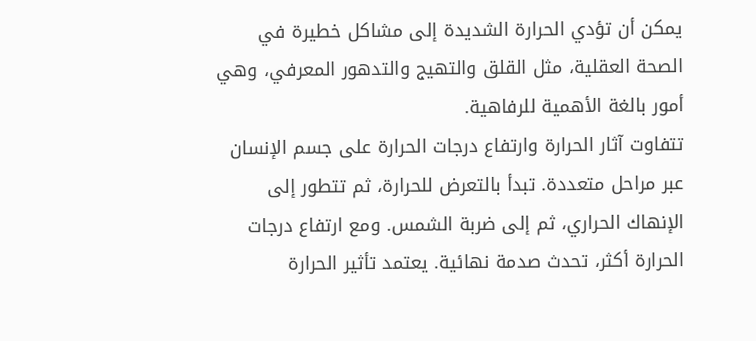يمكن أن تؤدي الحرارة الشديدة إلى مشاكل خطيرة في الصحة العقلية، مثل القلق والتهيج والتدهور المعرفي، وهي أمور بالغة الأهمية للرفاهية.
تتفاوت آثار الحرارة وارتفاع درجات الحرارة على جسم الإنسان عبر مراحل متعددة. تبدأ بالتعرض للحرارة، ثم تتطور إلى الإنهاك الحراري، ثم إلى ضربة الشمس. ومع ارتفاع درجات الحرارة أكثر، تحدث صدمة نهائية. يعتمد تأثير الحرارة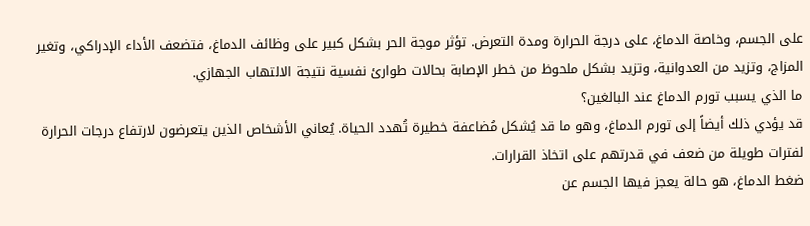على الجسم، وخاصة الدماغ، على درجة الحرارة ومدة التعرض. تؤثر موجة الحر بشكل كبير على وظائف الدماغ، فتضعف الأداء الإدراكي، وتغير المزاج، وتزيد من العدوانية، وتزيد بشكل ملحوظ من خطر الإصابة بحالات طوارئ نفسية نتيجة الالتهاب الجهازي.
ما الذي يسبب تورم الدماغ عند البالغين؟
قد يؤدي ذلك أيضاً إلى تورم الدماغ، وهو ما قد يُشكل مُضاعفة خطيرة تُهدد الحياة. يُعاني الأشخاص الذين يتعرضون لارتفاع درجات الحرارة لفترات طويلة من ضعف في قدرتهم على اتخاذ القرارات.
ضغط الدماغ، هو حالة يعجز فيها الجسم عن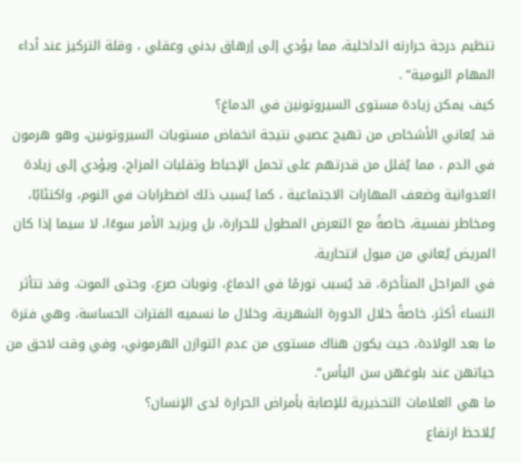تنظيم درجة حرارته الداخلية، مما يؤدي إلى إرهاق بدني وعقلي ، وقلة التركيز عند أداء المهام اليومية” .
كيف يمكن زيادة مستوى السيروتونين في الدماغ؟
قد يُعاني الأشخاص من تهيج عصبي نتيجة انخفاض مستويات السيروتونين، وهو هرمون في الدم ، مما يُقلل من قدرتهم على تحمل الإحباط وتقلبات المزاج، ويؤدي إلى زيادة العدوانية وضعف المهارات الاجتماعية ، كما يُسبب ذلك اضطرابات في النوم، واكتئابًا، ومخاطر نفسية، خاصةً مع التعرض المطول للحرارة، بل ويزيد الأمر سوءًا، لا سيما إذا كان المريض يُعاني من ميول انتحارية.
في المراحل المتأخرة، قد يُسبب تورمًا في الدماغ، ونوبات صرع، وحتى الموت. وقد تتأثر النساء أكثر، خاصةً خلال الدورة الشهرية، وخلال ما نسميه الفترات الحساسة، وهي فترة ما بعد الولادة، حيث يكون هناك مستوى من عدم التوازن الهرموني، وفي وقت لاحق من حياتهن عند بلوغهن سن اليأس”.
ما هي العلامات التحذيرية للإصابة بأمراض الحرارة لدى الإنسان؟
يُلاحظ ارتفاع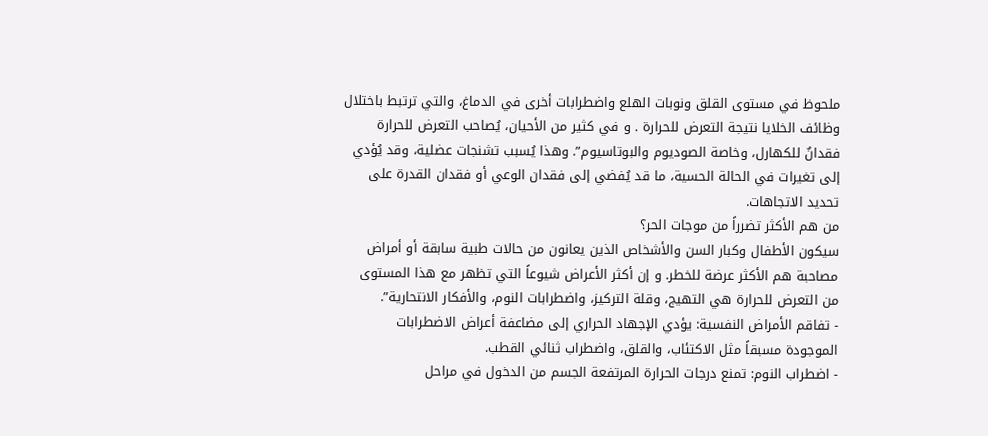ملحوظ في مستوى القلق ونوبات الهلع واضطرابات أخرى في الدماغ، والتي ترتبط باختلال وظائف الخلايا نتيجة التعرض للحرارة . و في كثير من الأحيان، يُصاحب التعرض للحرارة فقدانٌ للكهارل، وخاصة الصوديوم والبوتاسيوم”. وهذا يُسبب تشنجات عضلية، وقد يُؤدي إلى تغيرات في الحالة الحسية، ما قد يُفضي إلى فقدان الوعي أو فقدان القدرة على تحديد الاتجاهات.
من هم الأكثر تضرراً من موجات الحر؟
سيكون الأطفال وكبار السن والأشخاص الذين يعانون من حالات طبية سابقة أو أمراض مصاحبة هم الأكثر عرضة للخطر. و إن أكثر الأعراض شيوعاً التي تظهر مع هذا المستوى من التعرض للحرارة هي التهيج، وقلة التركيز، واضطرابات النوم، والأفكار الانتحارية”.
- تفاقم الأمراض النفسية: يؤدي الإجهاد الحراري إلى مضاعفة أعراض الاضطرابات الموجودة مسبقاً مثل الاكتئاب، والقلق، واضطراب ثنائي القطب.
- اضطراب النوم: تمنع درجات الحرارة المرتفعة الجسم من الدخول في مراحل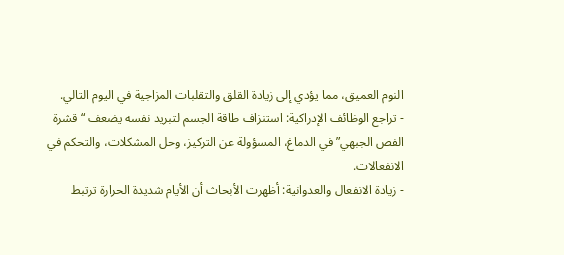النوم العميق، مما يؤدي إلى زيادة القلق والتقلبات المزاجية في اليوم التالي.
- تراجع الوظائف الإدراكية: استنزاف طاقة الجسم لتبريد نفسه يضعف “قشرة الفص الجبهي” في الدماغ، المسؤولة عن التركيز، وحل المشكلات، والتحكم في الانفعالات.
- زيادة الانفعال والعدوانية: أظهرت الأبحاث أن الأيام شديدة الحرارة ترتبط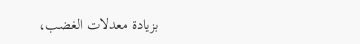بزيادة معدلات الغضب،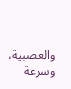والعصبية، وسرعة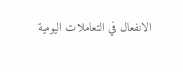الانفعال في التعاملات اليومية